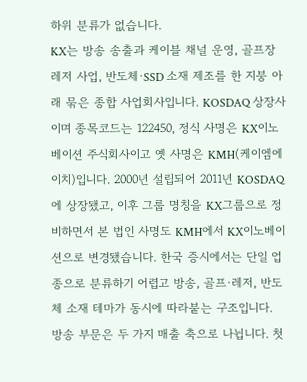하위 분류가 없습니다.
KX는 방송 송출과 케이블 채널 운영, 골프장 레저 사업, 반도체·SSD 소재 제조를 한 지붕 아래 묶은 종합 사업회사입니다. KOSDAQ 상장사이며 종목코드는 122450, 정식 사명은 KX이노베이션 주식회사이고 옛 사명은 KMH(케이엠에이치)입니다. 2000년 설립되어 2011년 KOSDAQ에 상장됐고, 이후 그룹 명칭을 KX그룹으로 정비하면서 본 법인 사명도 KMH에서 KX이노베이션으로 변경됐습니다. 한국 증시에서는 단일 업종으로 분류하기 어렵고 방송, 골프·레저, 반도체 소재 테마가 동시에 따라붙는 구조입니다.
방송 부문은 두 가지 매출 축으로 나뉩니다. 첫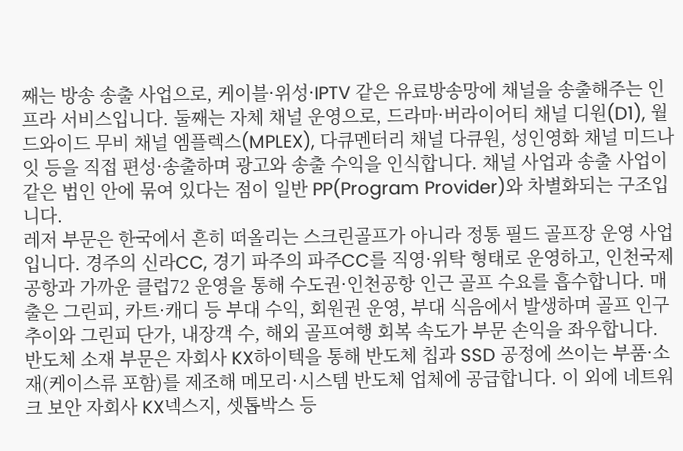째는 방송 송출 사업으로, 케이블·위성·IPTV 같은 유료방송망에 채널을 송출해주는 인프라 서비스입니다. 둘째는 자체 채널 운영으로, 드라마·버라이어티 채널 디원(D1), 월드와이드 무비 채널 엠플렉스(MPLEX), 다큐멘터리 채널 다큐원, 성인영화 채널 미드나잇 등을 직접 편성·송출하며 광고와 송출 수익을 인식합니다. 채널 사업과 송출 사업이 같은 법인 안에 묶여 있다는 점이 일반 PP(Program Provider)와 차별화되는 구조입니다.
레저 부문은 한국에서 흔히 떠올리는 스크린골프가 아니라 정통 필드 골프장 운영 사업입니다. 경주의 신라CC, 경기 파주의 파주CC를 직영·위탁 형태로 운영하고, 인천국제공항과 가까운 클럽72 운영을 통해 수도권·인천공항 인근 골프 수요를 흡수합니다. 매출은 그린피, 카트·캐디 등 부대 수익, 회원권 운영, 부대 식음에서 발생하며 골프 인구 추이와 그린피 단가, 내장객 수, 해외 골프여행 회복 속도가 부문 손익을 좌우합니다.
반도체 소재 부문은 자회사 KX하이텍을 통해 반도체 칩과 SSD 공정에 쓰이는 부품·소재(케이스류 포함)를 제조해 메모리·시스템 반도체 업체에 공급합니다. 이 외에 네트워크 보안 자회사 KX넥스지, 셋톱박스 등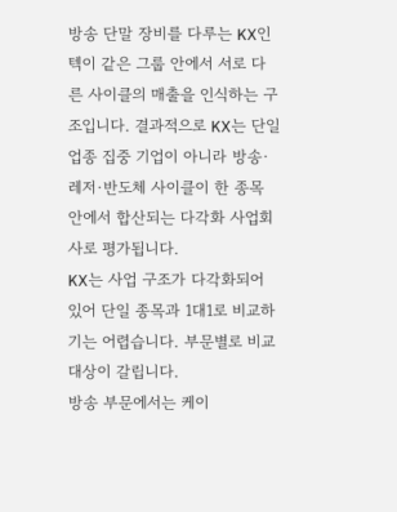방송 단말 장비를 다루는 KX인텍이 같은 그룹 안에서 서로 다른 사이클의 매출을 인식하는 구조입니다. 결과적으로 KX는 단일 업종 집중 기업이 아니라 방송·레저·반도체 사이클이 한 종목 안에서 합산되는 다각화 사업회사로 평가됩니다.
KX는 사업 구조가 다각화되어 있어 단일 종목과 1대1로 비교하기는 어렵습니다. 부문별로 비교 대상이 갈립니다.
방송 부문에서는 케이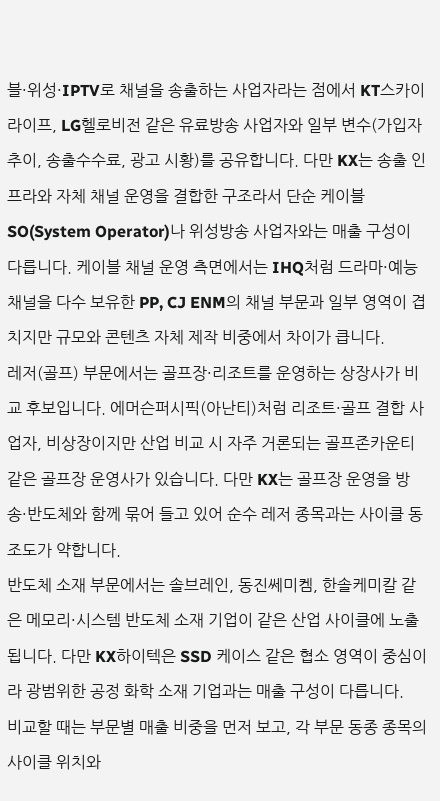블·위성·IPTV로 채널을 송출하는 사업자라는 점에서 KT스카이라이프, LG헬로비전 같은 유료방송 사업자와 일부 변수(가입자 추이, 송출수수료, 광고 시황)를 공유합니다. 다만 KX는 송출 인프라와 자체 채널 운영을 결합한 구조라서 단순 케이블 SO(System Operator)나 위성방송 사업자와는 매출 구성이 다릅니다. 케이블 채널 운영 측면에서는 IHQ처럼 드라마·예능 채널을 다수 보유한 PP, CJ ENM의 채널 부문과 일부 영역이 겹치지만 규모와 콘텐츠 자체 제작 비중에서 차이가 큽니다.
레저(골프) 부문에서는 골프장·리조트를 운영하는 상장사가 비교 후보입니다. 에머슨퍼시픽(아난티)처럼 리조트·골프 결합 사업자, 비상장이지만 산업 비교 시 자주 거론되는 골프존카운티 같은 골프장 운영사가 있습니다. 다만 KX는 골프장 운영을 방송·반도체와 함께 묶어 들고 있어 순수 레저 종목과는 사이클 동조도가 약합니다.
반도체 소재 부문에서는 솔브레인, 동진쎄미켐, 한솔케미칼 같은 메모리·시스템 반도체 소재 기업이 같은 산업 사이클에 노출됩니다. 다만 KX하이텍은 SSD 케이스 같은 협소 영역이 중심이라 광범위한 공정 화학 소재 기업과는 매출 구성이 다릅니다.
비교할 때는 부문별 매출 비중을 먼저 보고, 각 부문 동종 종목의 사이클 위치와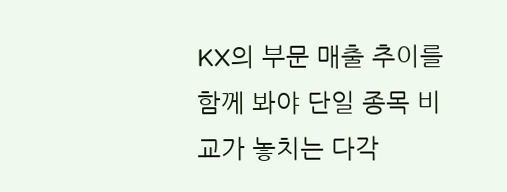KX의 부문 매출 추이를 함께 봐야 단일 종목 비교가 놓치는 다각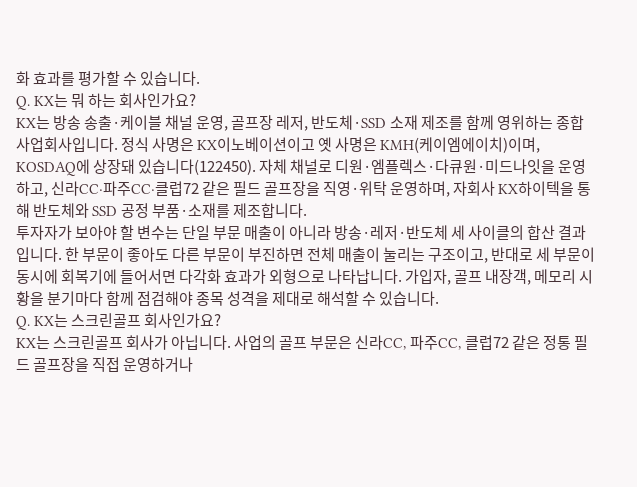화 효과를 평가할 수 있습니다.
Q. KX는 뭐 하는 회사인가요?
KX는 방송 송출·케이블 채널 운영, 골프장 레저, 반도체·SSD 소재 제조를 함께 영위하는 종합 사업회사입니다. 정식 사명은 KX이노베이션이고 옛 사명은 KMH(케이엠에이치)이며, KOSDAQ에 상장돼 있습니다(122450). 자체 채널로 디원·엠플렉스·다큐원·미드나잇을 운영하고, 신라CC·파주CC·클럽72 같은 필드 골프장을 직영·위탁 운영하며, 자회사 KX하이텍을 통해 반도체와 SSD 공정 부품·소재를 제조합니다.
투자자가 보아야 할 변수는 단일 부문 매출이 아니라 방송·레저·반도체 세 사이클의 합산 결과입니다. 한 부문이 좋아도 다른 부문이 부진하면 전체 매출이 눌리는 구조이고, 반대로 세 부문이 동시에 회복기에 들어서면 다각화 효과가 외형으로 나타납니다. 가입자, 골프 내장객, 메모리 시황을 분기마다 함께 점검해야 종목 성격을 제대로 해석할 수 있습니다.
Q. KX는 스크린골프 회사인가요?
KX는 스크린골프 회사가 아닙니다. 사업의 골프 부문은 신라CC, 파주CC, 클럽72 같은 정통 필드 골프장을 직접 운영하거나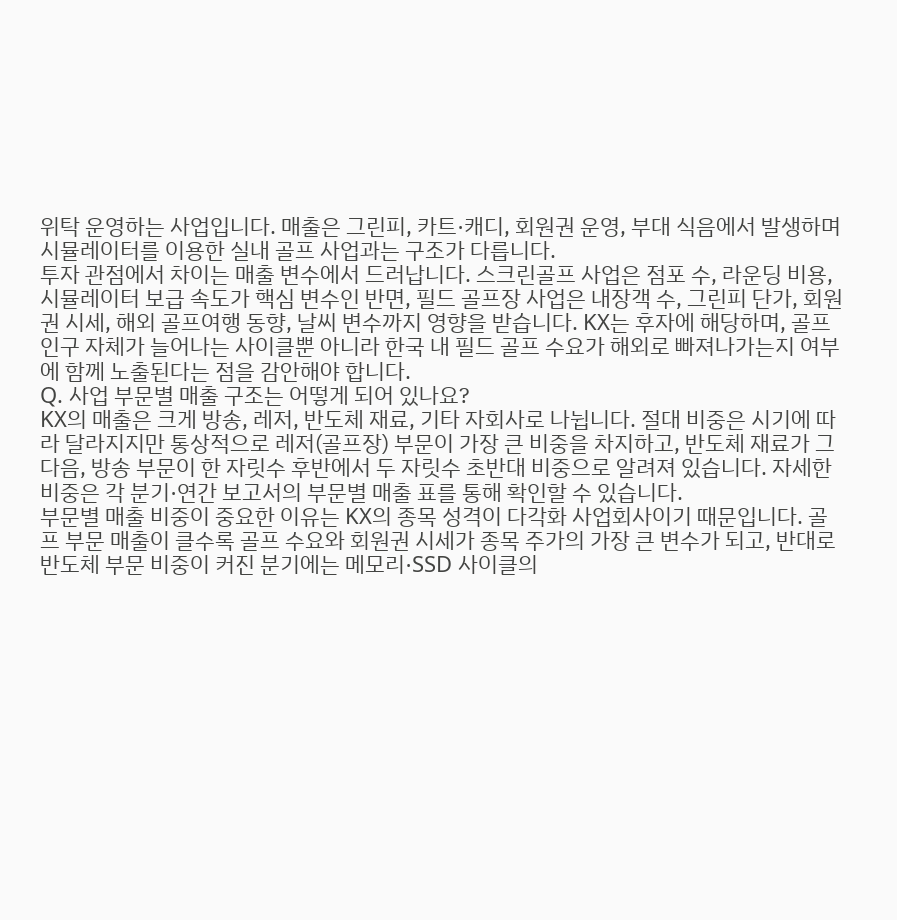위탁 운영하는 사업입니다. 매출은 그린피, 카트·캐디, 회원권 운영, 부대 식음에서 발생하며 시뮬레이터를 이용한 실내 골프 사업과는 구조가 다릅니다.
투자 관점에서 차이는 매출 변수에서 드러납니다. 스크린골프 사업은 점포 수, 라운딩 비용, 시뮬레이터 보급 속도가 핵심 변수인 반면, 필드 골프장 사업은 내장객 수, 그린피 단가, 회원권 시세, 해외 골프여행 동향, 날씨 변수까지 영향을 받습니다. KX는 후자에 해당하며, 골프 인구 자체가 늘어나는 사이클뿐 아니라 한국 내 필드 골프 수요가 해외로 빠져나가는지 여부에 함께 노출된다는 점을 감안해야 합니다.
Q. 사업 부문별 매출 구조는 어떻게 되어 있나요?
KX의 매출은 크게 방송, 레저, 반도체 재료, 기타 자회사로 나뉩니다. 절대 비중은 시기에 따라 달라지지만 통상적으로 레저(골프장) 부문이 가장 큰 비중을 차지하고, 반도체 재료가 그 다음, 방송 부문이 한 자릿수 후반에서 두 자릿수 초반대 비중으로 알려져 있습니다. 자세한 비중은 각 분기·연간 보고서의 부문별 매출 표를 통해 확인할 수 있습니다.
부문별 매출 비중이 중요한 이유는 KX의 종목 성격이 다각화 사업회사이기 때문입니다. 골프 부문 매출이 클수록 골프 수요와 회원권 시세가 종목 주가의 가장 큰 변수가 되고, 반대로 반도체 부문 비중이 커진 분기에는 메모리·SSD 사이클의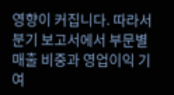영향이 커집니다. 따라서 분기 보고서에서 부문별 매출 비중과 영업이익 기여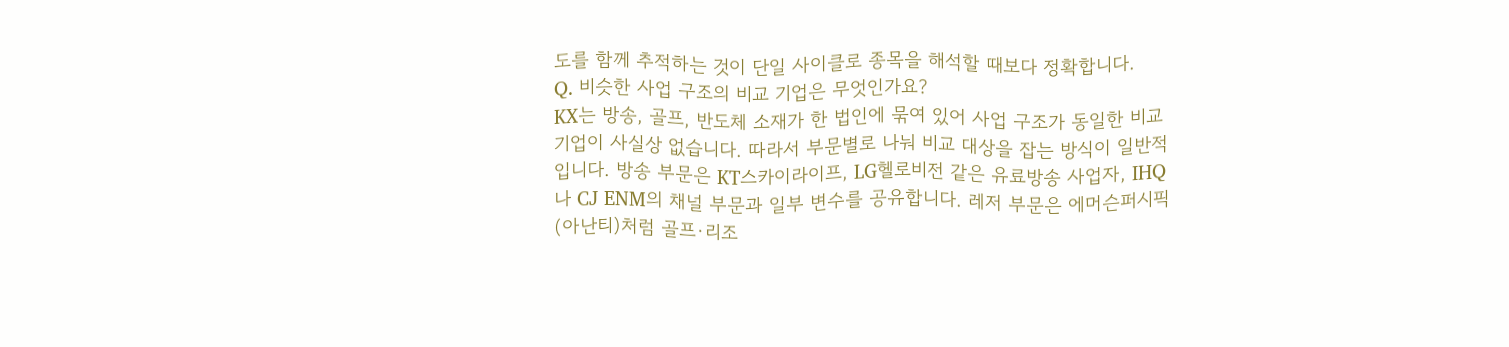도를 함께 추적하는 것이 단일 사이클로 종목을 해석할 때보다 정확합니다.
Q. 비슷한 사업 구조의 비교 기업은 무엇인가요?
KX는 방송, 골프, 반도체 소재가 한 법인에 묶여 있어 사업 구조가 동일한 비교 기업이 사실상 없습니다. 따라서 부문별로 나눠 비교 대상을 잡는 방식이 일반적입니다. 방송 부문은 KT스카이라이프, LG헬로비전 같은 유료방송 사업자, IHQ나 CJ ENM의 채널 부문과 일부 변수를 공유합니다. 레저 부문은 에머슨퍼시픽(아난티)처럼 골프·리조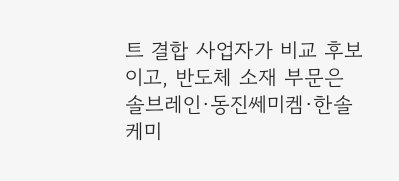트 결합 사업자가 비교 후보이고, 반도체 소재 부문은 솔브레인·동진쎄미켐·한솔케미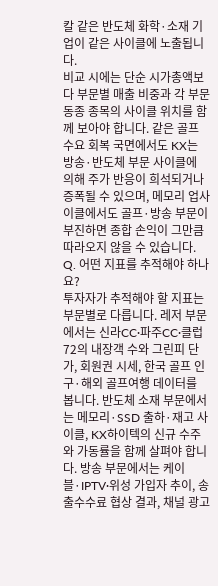칼 같은 반도체 화학·소재 기업이 같은 사이클에 노출됩니다.
비교 시에는 단순 시가총액보다 부문별 매출 비중과 각 부문 동종 종목의 사이클 위치를 함께 보아야 합니다. 같은 골프 수요 회복 국면에서도 KX는 방송·반도체 부문 사이클에 의해 주가 반응이 희석되거나 증폭될 수 있으며, 메모리 업사이클에서도 골프·방송 부문이 부진하면 종합 손익이 그만큼 따라오지 않을 수 있습니다.
Q. 어떤 지표를 추적해야 하나요?
투자자가 추적해야 할 지표는 부문별로 다릅니다. 레저 부문에서는 신라CC·파주CC·클럽72의 내장객 수와 그린피 단가, 회원권 시세, 한국 골프 인구·해외 골프여행 데이터를 봅니다. 반도체 소재 부문에서는 메모리·SSD 출하·재고 사이클, KX하이텍의 신규 수주와 가동률을 함께 살펴야 합니다. 방송 부문에서는 케이블·IPTV·위성 가입자 추이, 송출수수료 협상 결과, 채널 광고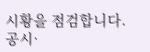시황을 점검합니다.
공시·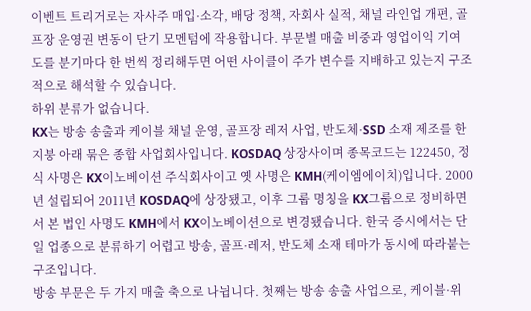이벤트 트리거로는 자사주 매입·소각, 배당 정책, 자회사 실적, 채널 라인업 개편, 골프장 운영권 변동이 단기 모멘텀에 작용합니다. 부문별 매출 비중과 영업이익 기여도를 분기마다 한 번씩 정리해두면 어떤 사이클이 주가 변수를 지배하고 있는지 구조적으로 해석할 수 있습니다.
하위 분류가 없습니다.
KX는 방송 송출과 케이블 채널 운영, 골프장 레저 사업, 반도체·SSD 소재 제조를 한 지붕 아래 묶은 종합 사업회사입니다. KOSDAQ 상장사이며 종목코드는 122450, 정식 사명은 KX이노베이션 주식회사이고 옛 사명은 KMH(케이엠에이치)입니다. 2000년 설립되어 2011년 KOSDAQ에 상장됐고, 이후 그룹 명칭을 KX그룹으로 정비하면서 본 법인 사명도 KMH에서 KX이노베이션으로 변경됐습니다. 한국 증시에서는 단일 업종으로 분류하기 어렵고 방송, 골프·레저, 반도체 소재 테마가 동시에 따라붙는 구조입니다.
방송 부문은 두 가지 매출 축으로 나뉩니다. 첫째는 방송 송출 사업으로, 케이블·위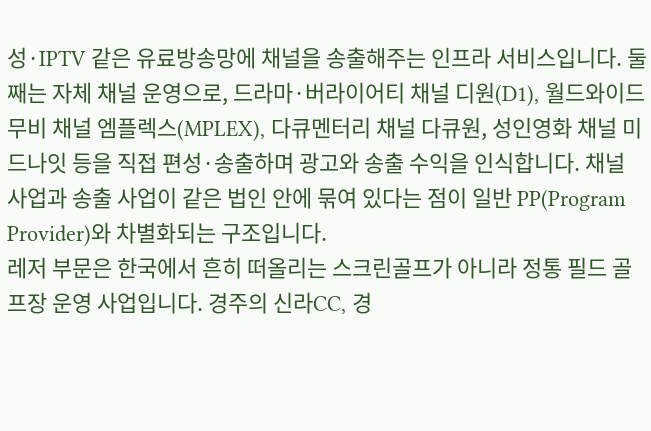성·IPTV 같은 유료방송망에 채널을 송출해주는 인프라 서비스입니다. 둘째는 자체 채널 운영으로, 드라마·버라이어티 채널 디원(D1), 월드와이드 무비 채널 엠플렉스(MPLEX), 다큐멘터리 채널 다큐원, 성인영화 채널 미드나잇 등을 직접 편성·송출하며 광고와 송출 수익을 인식합니다. 채널 사업과 송출 사업이 같은 법인 안에 묶여 있다는 점이 일반 PP(Program Provider)와 차별화되는 구조입니다.
레저 부문은 한국에서 흔히 떠올리는 스크린골프가 아니라 정통 필드 골프장 운영 사업입니다. 경주의 신라CC, 경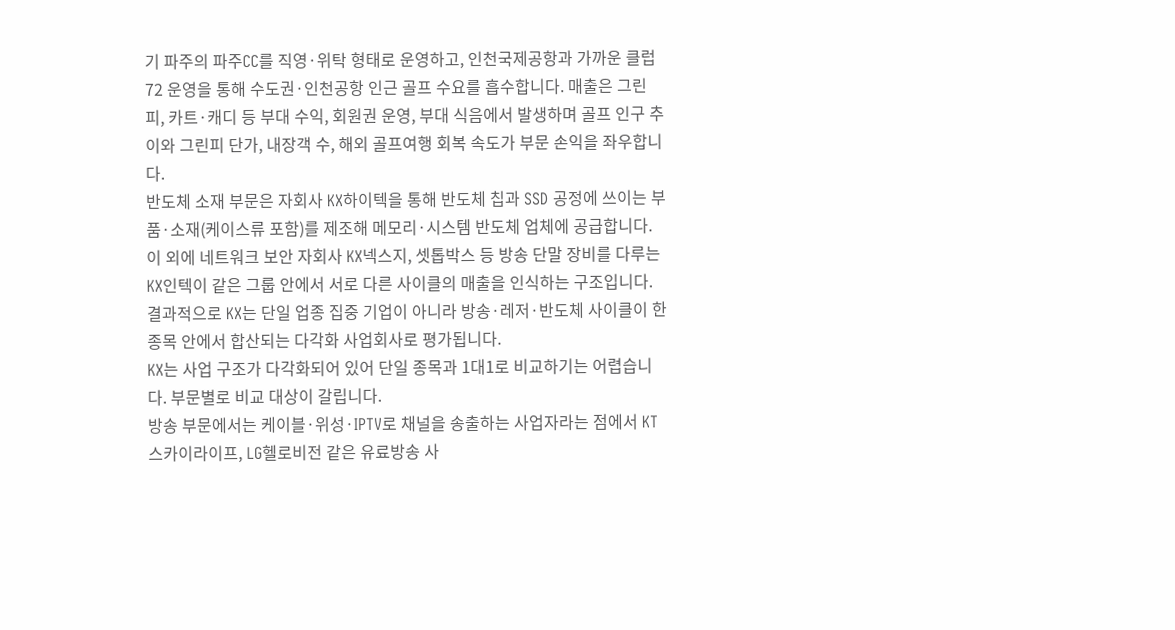기 파주의 파주CC를 직영·위탁 형태로 운영하고, 인천국제공항과 가까운 클럽72 운영을 통해 수도권·인천공항 인근 골프 수요를 흡수합니다. 매출은 그린피, 카트·캐디 등 부대 수익, 회원권 운영, 부대 식음에서 발생하며 골프 인구 추이와 그린피 단가, 내장객 수, 해외 골프여행 회복 속도가 부문 손익을 좌우합니다.
반도체 소재 부문은 자회사 KX하이텍을 통해 반도체 칩과 SSD 공정에 쓰이는 부품·소재(케이스류 포함)를 제조해 메모리·시스템 반도체 업체에 공급합니다. 이 외에 네트워크 보안 자회사 KX넥스지, 셋톱박스 등 방송 단말 장비를 다루는 KX인텍이 같은 그룹 안에서 서로 다른 사이클의 매출을 인식하는 구조입니다. 결과적으로 KX는 단일 업종 집중 기업이 아니라 방송·레저·반도체 사이클이 한 종목 안에서 합산되는 다각화 사업회사로 평가됩니다.
KX는 사업 구조가 다각화되어 있어 단일 종목과 1대1로 비교하기는 어렵습니다. 부문별로 비교 대상이 갈립니다.
방송 부문에서는 케이블·위성·IPTV로 채널을 송출하는 사업자라는 점에서 KT스카이라이프, LG헬로비전 같은 유료방송 사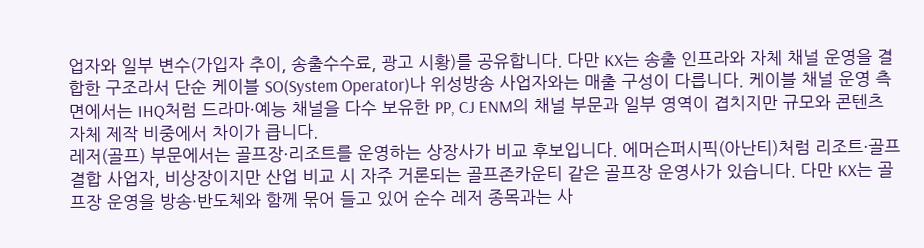업자와 일부 변수(가입자 추이, 송출수수료, 광고 시황)를 공유합니다. 다만 KX는 송출 인프라와 자체 채널 운영을 결합한 구조라서 단순 케이블 SO(System Operator)나 위성방송 사업자와는 매출 구성이 다릅니다. 케이블 채널 운영 측면에서는 IHQ처럼 드라마·예능 채널을 다수 보유한 PP, CJ ENM의 채널 부문과 일부 영역이 겹치지만 규모와 콘텐츠 자체 제작 비중에서 차이가 큽니다.
레저(골프) 부문에서는 골프장·리조트를 운영하는 상장사가 비교 후보입니다. 에머슨퍼시픽(아난티)처럼 리조트·골프 결합 사업자, 비상장이지만 산업 비교 시 자주 거론되는 골프존카운티 같은 골프장 운영사가 있습니다. 다만 KX는 골프장 운영을 방송·반도체와 함께 묶어 들고 있어 순수 레저 종목과는 사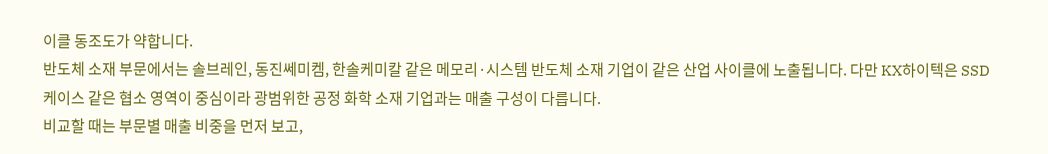이클 동조도가 약합니다.
반도체 소재 부문에서는 솔브레인, 동진쎄미켐, 한솔케미칼 같은 메모리·시스템 반도체 소재 기업이 같은 산업 사이클에 노출됩니다. 다만 KX하이텍은 SSD 케이스 같은 협소 영역이 중심이라 광범위한 공정 화학 소재 기업과는 매출 구성이 다릅니다.
비교할 때는 부문별 매출 비중을 먼저 보고,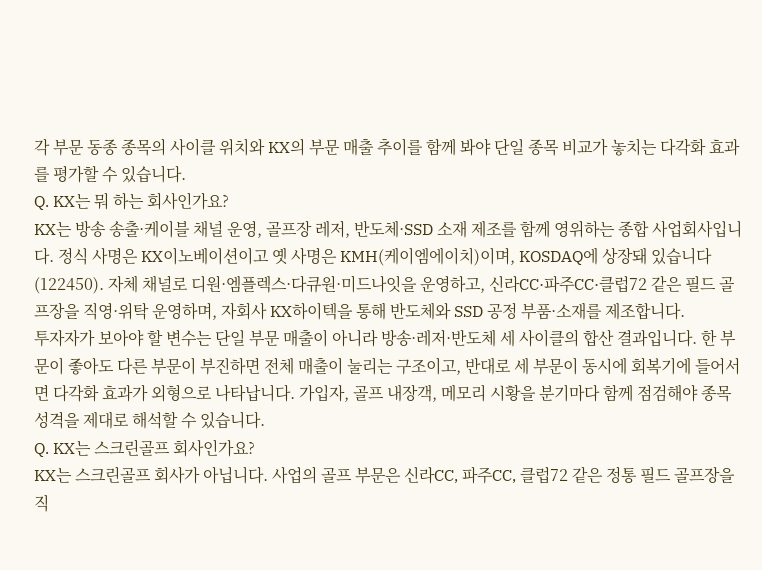각 부문 동종 종목의 사이클 위치와 KX의 부문 매출 추이를 함께 봐야 단일 종목 비교가 놓치는 다각화 효과를 평가할 수 있습니다.
Q. KX는 뭐 하는 회사인가요?
KX는 방송 송출·케이블 채널 운영, 골프장 레저, 반도체·SSD 소재 제조를 함께 영위하는 종합 사업회사입니다. 정식 사명은 KX이노베이션이고 옛 사명은 KMH(케이엠에이치)이며, KOSDAQ에 상장돼 있습니다(122450). 자체 채널로 디원·엠플렉스·다큐원·미드나잇을 운영하고, 신라CC·파주CC·클럽72 같은 필드 골프장을 직영·위탁 운영하며, 자회사 KX하이텍을 통해 반도체와 SSD 공정 부품·소재를 제조합니다.
투자자가 보아야 할 변수는 단일 부문 매출이 아니라 방송·레저·반도체 세 사이클의 합산 결과입니다. 한 부문이 좋아도 다른 부문이 부진하면 전체 매출이 눌리는 구조이고, 반대로 세 부문이 동시에 회복기에 들어서면 다각화 효과가 외형으로 나타납니다. 가입자, 골프 내장객, 메모리 시황을 분기마다 함께 점검해야 종목 성격을 제대로 해석할 수 있습니다.
Q. KX는 스크린골프 회사인가요?
KX는 스크린골프 회사가 아닙니다. 사업의 골프 부문은 신라CC, 파주CC, 클럽72 같은 정통 필드 골프장을 직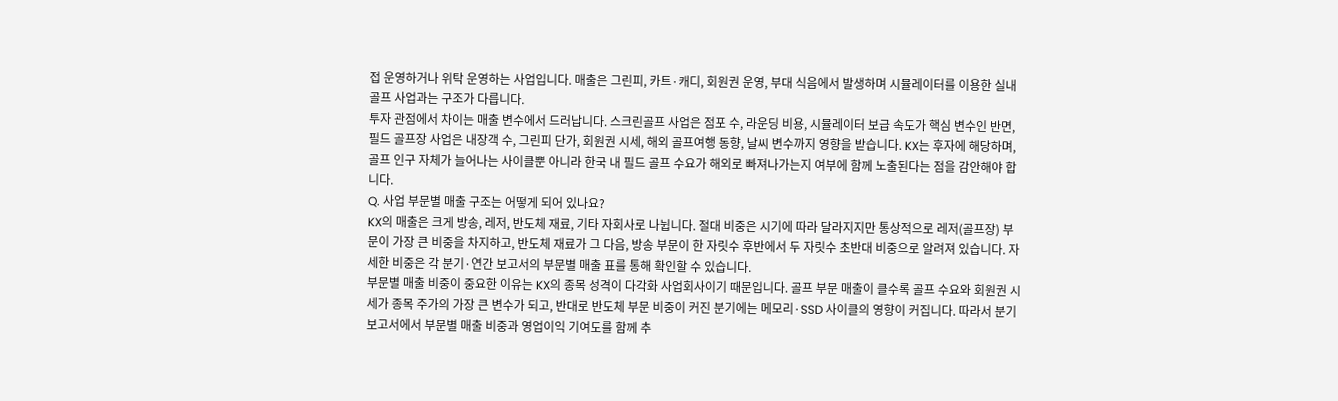접 운영하거나 위탁 운영하는 사업입니다. 매출은 그린피, 카트·캐디, 회원권 운영, 부대 식음에서 발생하며 시뮬레이터를 이용한 실내 골프 사업과는 구조가 다릅니다.
투자 관점에서 차이는 매출 변수에서 드러납니다. 스크린골프 사업은 점포 수, 라운딩 비용, 시뮬레이터 보급 속도가 핵심 변수인 반면, 필드 골프장 사업은 내장객 수, 그린피 단가, 회원권 시세, 해외 골프여행 동향, 날씨 변수까지 영향을 받습니다. KX는 후자에 해당하며, 골프 인구 자체가 늘어나는 사이클뿐 아니라 한국 내 필드 골프 수요가 해외로 빠져나가는지 여부에 함께 노출된다는 점을 감안해야 합니다.
Q. 사업 부문별 매출 구조는 어떻게 되어 있나요?
KX의 매출은 크게 방송, 레저, 반도체 재료, 기타 자회사로 나뉩니다. 절대 비중은 시기에 따라 달라지지만 통상적으로 레저(골프장) 부문이 가장 큰 비중을 차지하고, 반도체 재료가 그 다음, 방송 부문이 한 자릿수 후반에서 두 자릿수 초반대 비중으로 알려져 있습니다. 자세한 비중은 각 분기·연간 보고서의 부문별 매출 표를 통해 확인할 수 있습니다.
부문별 매출 비중이 중요한 이유는 KX의 종목 성격이 다각화 사업회사이기 때문입니다. 골프 부문 매출이 클수록 골프 수요와 회원권 시세가 종목 주가의 가장 큰 변수가 되고, 반대로 반도체 부문 비중이 커진 분기에는 메모리·SSD 사이클의 영향이 커집니다. 따라서 분기 보고서에서 부문별 매출 비중과 영업이익 기여도를 함께 추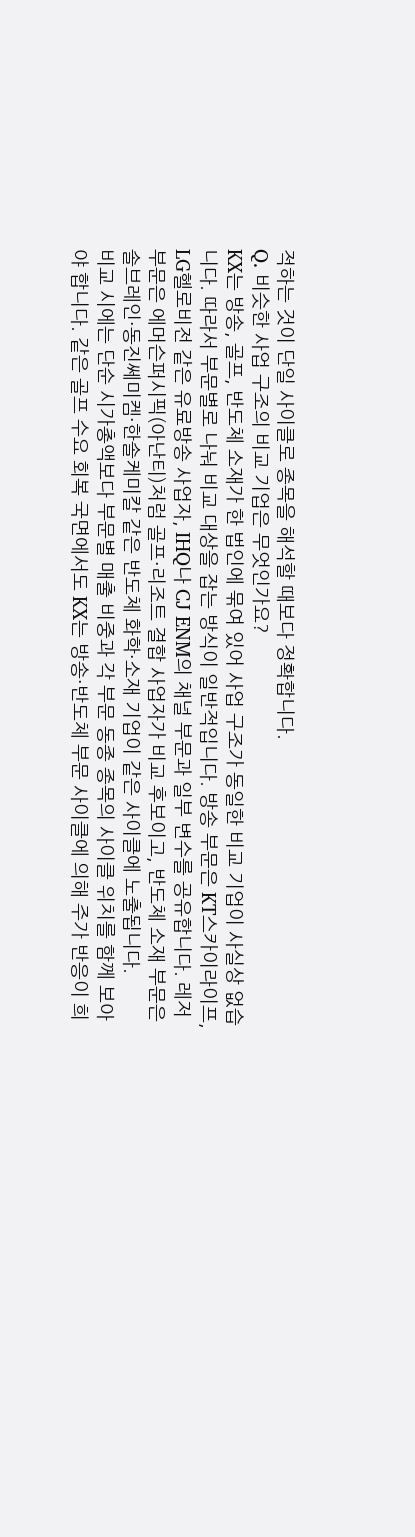적하는 것이 단일 사이클로 종목을 해석할 때보다 정확합니다.
Q. 비슷한 사업 구조의 비교 기업은 무엇인가요?
KX는 방송, 골프, 반도체 소재가 한 법인에 묶여 있어 사업 구조가 동일한 비교 기업이 사실상 없습니다. 따라서 부문별로 나눠 비교 대상을 잡는 방식이 일반적입니다. 방송 부문은 KT스카이라이프, LG헬로비전 같은 유료방송 사업자, IHQ나 CJ ENM의 채널 부문과 일부 변수를 공유합니다. 레저 부문은 에머슨퍼시픽(아난티)처럼 골프·리조트 결합 사업자가 비교 후보이고, 반도체 소재 부문은 솔브레인·동진쎄미켐·한솔케미칼 같은 반도체 화학·소재 기업이 같은 사이클에 노출됩니다.
비교 시에는 단순 시가총액보다 부문별 매출 비중과 각 부문 동종 종목의 사이클 위치를 함께 보아야 합니다. 같은 골프 수요 회복 국면에서도 KX는 방송·반도체 부문 사이클에 의해 주가 반응이 희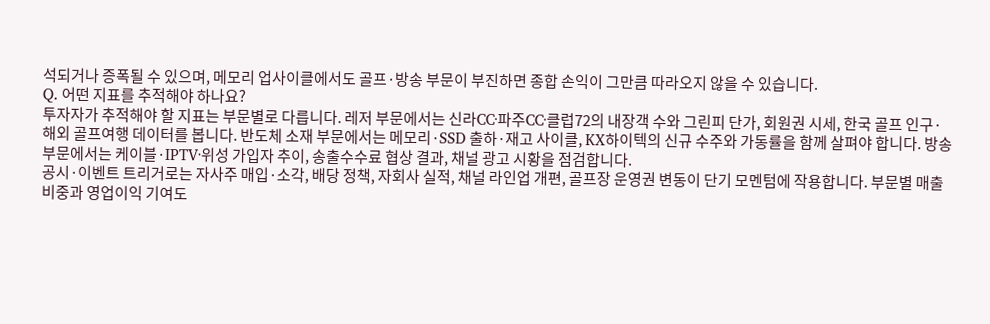석되거나 증폭될 수 있으며, 메모리 업사이클에서도 골프·방송 부문이 부진하면 종합 손익이 그만큼 따라오지 않을 수 있습니다.
Q. 어떤 지표를 추적해야 하나요?
투자자가 추적해야 할 지표는 부문별로 다릅니다. 레저 부문에서는 신라CC·파주CC·클럽72의 내장객 수와 그린피 단가, 회원권 시세, 한국 골프 인구·해외 골프여행 데이터를 봅니다. 반도체 소재 부문에서는 메모리·SSD 출하·재고 사이클, KX하이텍의 신규 수주와 가동률을 함께 살펴야 합니다. 방송 부문에서는 케이블·IPTV·위성 가입자 추이, 송출수수료 협상 결과, 채널 광고 시황을 점검합니다.
공시·이벤트 트리거로는 자사주 매입·소각, 배당 정책, 자회사 실적, 채널 라인업 개편, 골프장 운영권 변동이 단기 모멘텀에 작용합니다. 부문별 매출 비중과 영업이익 기여도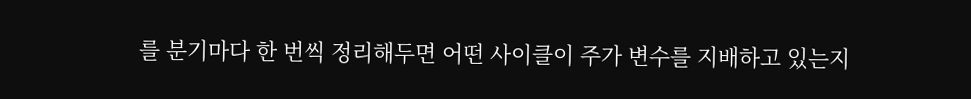를 분기마다 한 번씩 정리해두면 어떤 사이클이 주가 변수를 지배하고 있는지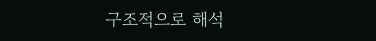구조적으로 해석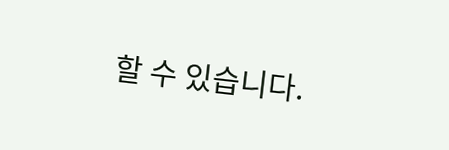할 수 있습니다.